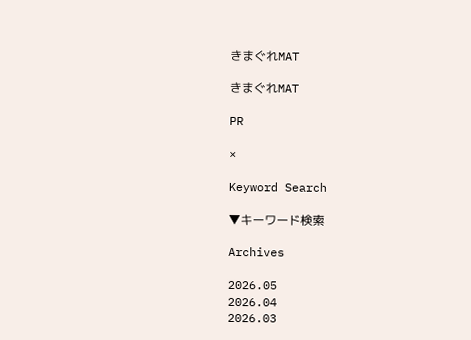きまぐれMAT

きまぐれMAT

PR

×

Keyword Search

▼キーワード検索

Archives

2026.05
2026.04
2026.03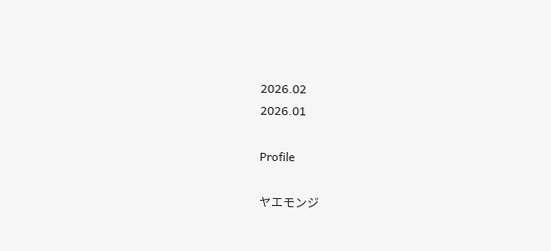2026.02
2026.01

Profile

ヤエモンジ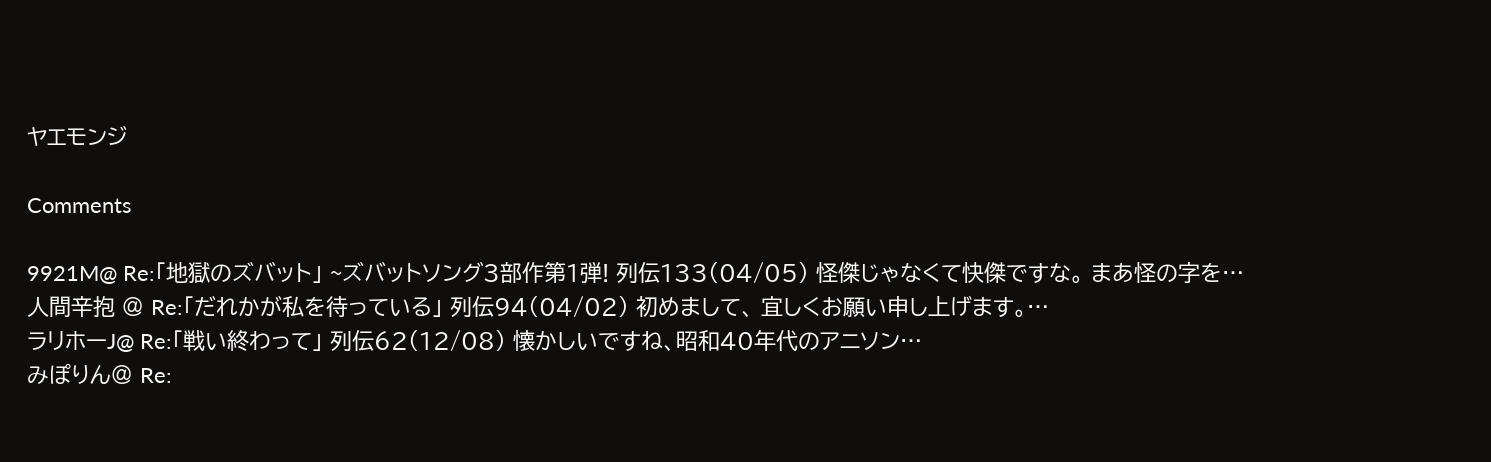ヤエモンジ

Comments

9921M@ Re:「地獄のズバット」 ~ズバットソング3部作第1弾! 列伝133(04/05) 怪傑じゃなくて快傑ですな。 まあ怪の字を…
人間辛抱 @ Re:「だれかが私を待っている」 列伝94(04/02) 初めまして、 宜しくお願い申し上げます。…
ラリホーJ@ Re:「戦い終わって」 列伝62(12/08) 懐かしいですね、昭和40年代のアニソン…
みぽりん@ Re: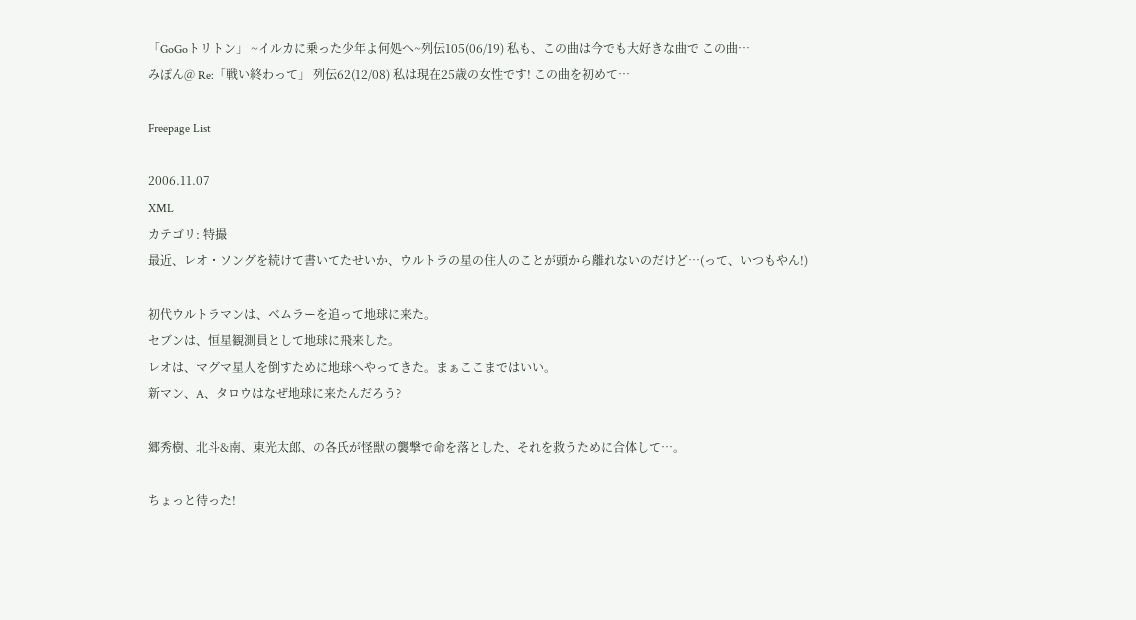「GoGoトリトン」 ~イルカに乗った少年よ何処へ~列伝105(06/19) 私も、この曲は今でも大好きな曲で この曲…
みぽん@ Re:「戦い終わって」 列伝62(12/08) 私は現在25歳の女性です! この曲を初めて…

Freepage List

2006.11.07
XML
カテゴリ: 特撮
最近、レオ・ソングを続けて書いてたせいか、ウルトラの星の住人のことが頭から離れないのだけど…(って、いつもやん!)

初代ウルトラマンは、ベムラーを追って地球に来た。
セブンは、恒星観測員として地球に飛来した。
レオは、マグマ星人を倒すために地球へやってきた。まぁここまではいい。
新マン、A、タロウはなぜ地球に来たんだろう?

郷秀樹、北斗&南、東光太郎、の各氏が怪獣の襲撃で命を落とした、それを救うために合体して…。

ちょっと待った!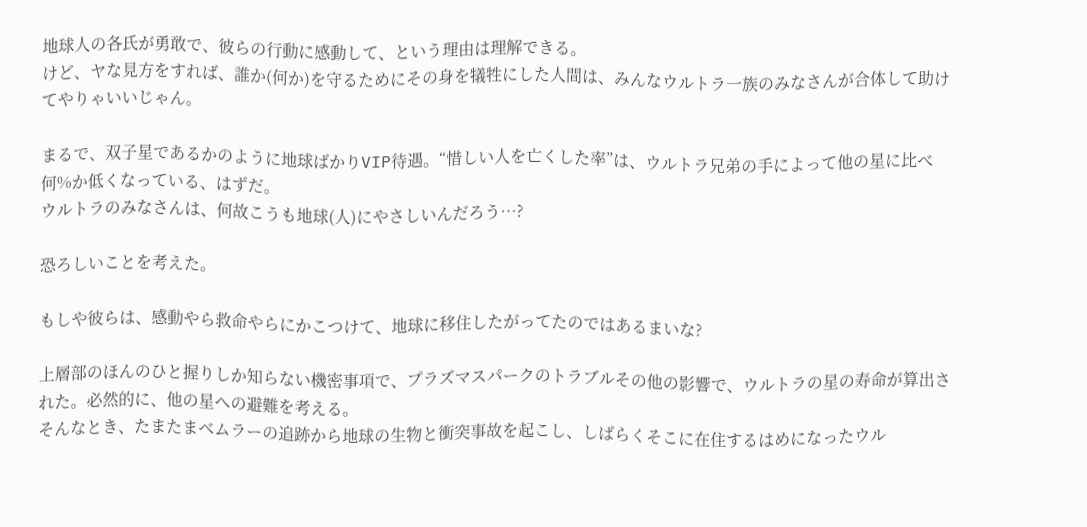地球人の各氏が勇敢で、彼らの行動に感動して、という理由は理解できる。
けど、ヤな見方をすれば、誰か(何か)を守るためにその身を犠牲にした人間は、みんなウルトラ一族のみなさんが合体して助けてやりゃいいじゃん。

まるで、双子星であるかのように地球ばかりVIP待遇。“惜しい人を亡くした率”は、ウルトラ兄弟の手によって他の星に比べ何%か低くなっている、はずだ。
ウルトラのみなさんは、何故こうも地球(人)にやさしいんだろう…?

恐ろしいことを考えた。

もしや彼らは、感動やら救命やらにかこつけて、地球に移住したがってたのではあるまいな?

上層部のほんのひと握りしか知らない機密事項で、プラズマスパークのトラブルその他の影響で、ウルトラの星の寿命が算出された。必然的に、他の星への避難を考える。
そんなとき、たまたまベムラーの追跡から地球の生物と衝突事故を起こし、しばらくそこに在住するはめになったウル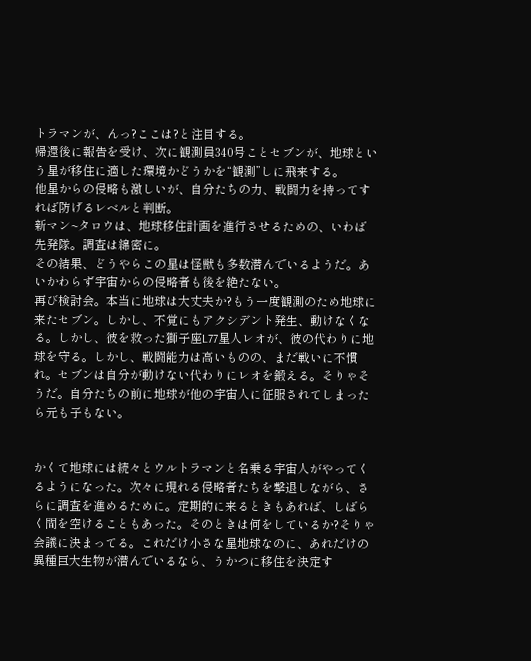トラマンが、んっ?ここは?と注目する。
帰還後に報告を受け、次に観測員340号ことセブンが、地球という星が移住に適した環境かどうかを“観測”しに飛来する。
他星からの侵略も激しいが、自分たちの力、戦闘力を持ってすれば防げるレベルと判断。
新マン~タロウは、地球移住計画を進行させるための、いわば先発隊。調査は綿密に。
その結果、どうやらこの星は怪獣も多数潜んでいるようだ。あいかわらず宇宙からの侵略者も後を絶たない。
再び検討会。本当に地球は大丈夫か?もう一度観測のため地球に来たセブン。しかし、不覚にもアクシデント発生、動けなくなる。しかし、彼を救った獅子座L77星人レオが、彼の代わりに地球を守る。しかし、戦闘能力は高いものの、まだ戦いに不慣れ。セブンは自分が動けない代わりにレオを鍛える。そりゃそうだ。自分たちの前に地球が他の宇宙人に征服されてしまったら元も子もない。


かくて地球には続々とウルトラマンと名乗る宇宙人がやってくるようになった。次々に現れる侵略者たちを撃退しながら、さらに調査を進めるために。定期的に来るときもあれば、しばらく間を空けることもあった。そのときは何をしているか?そりゃ会議に決まってる。これだけ小さな星地球なのに、あれだけの異種巨大生物が潜んでいるなら、うかつに移住を決定す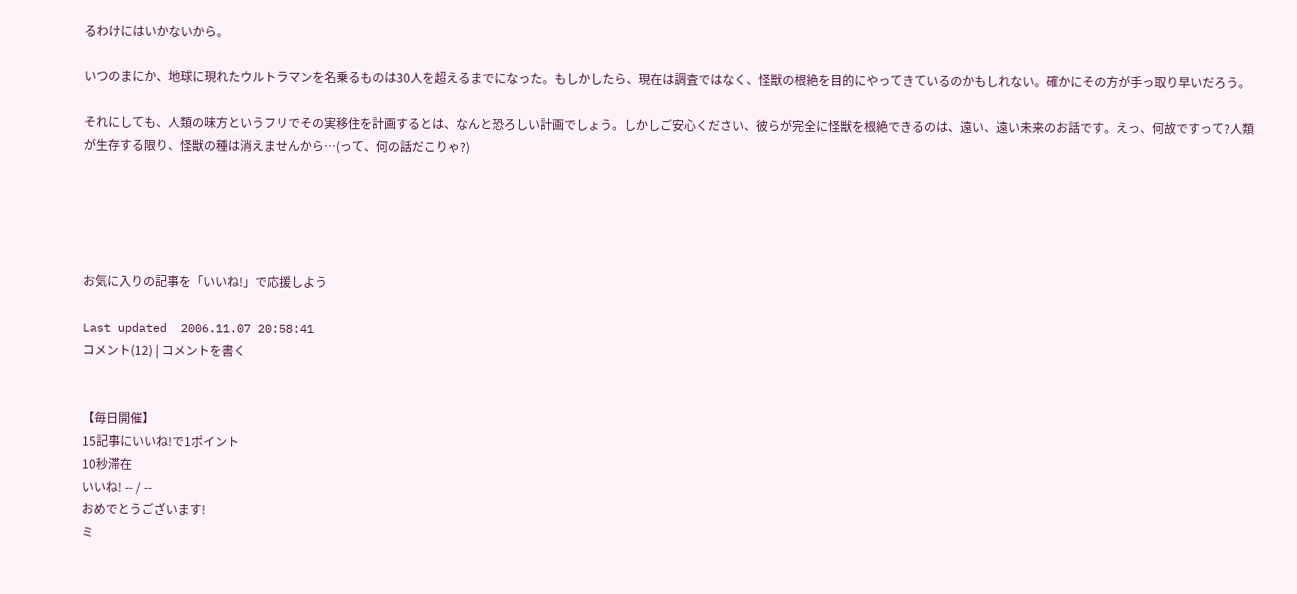るわけにはいかないから。

いつのまにか、地球に現れたウルトラマンを名乗るものは30人を超えるまでになった。もしかしたら、現在は調査ではなく、怪獣の根絶を目的にやってきているのかもしれない。確かにその方が手っ取り早いだろう。

それにしても、人類の味方というフリでその実移住を計画するとは、なんと恐ろしい計画でしょう。しかしご安心ください、彼らが完全に怪獣を根絶できるのは、遠い、遠い未来のお話です。えっ、何故ですって?人類が生存する限り、怪獣の種は消えませんから…(って、何の話だこりゃ?)





お気に入りの記事を「いいね!」で応援しよう

Last updated  2006.11.07 20:58:41
コメント(12) | コメントを書く


【毎日開催】
15記事にいいね!で1ポイント
10秒滞在
いいね! -- / --
おめでとうございます!
ミ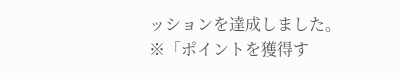ッションを達成しました。
※「ポイントを獲得す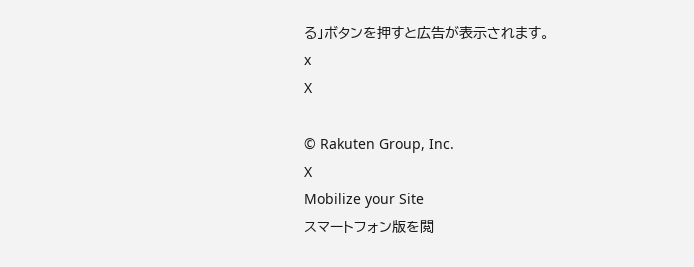る」ボタンを押すと広告が表示されます。
x
X

© Rakuten Group, Inc.
X
Mobilize your Site
スマートフォン版を閲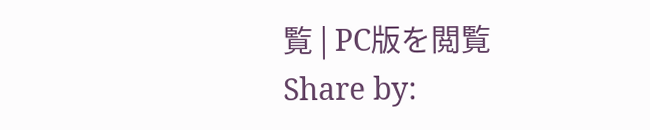覧 | PC版を閲覧
Share by: